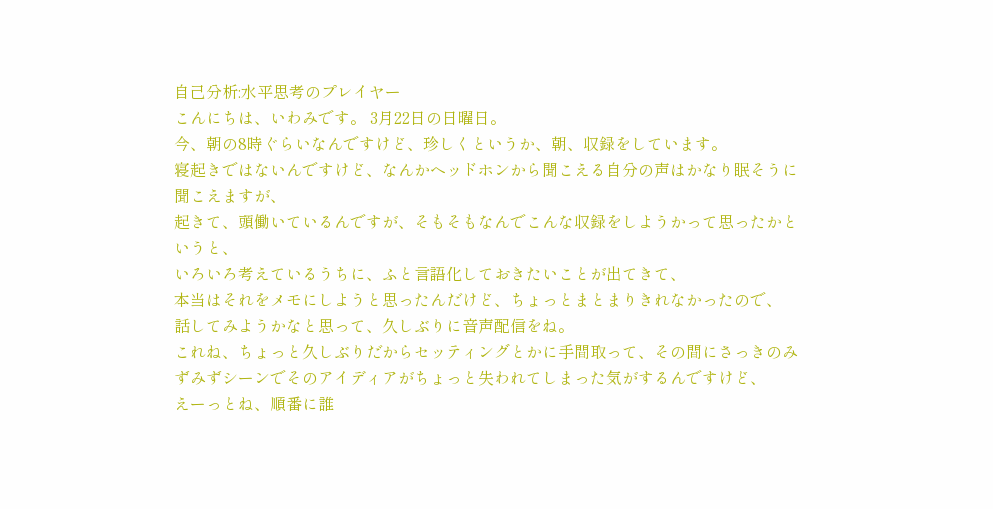自己分析:水平思考のプレイヤー
こんにちは、いわみです。 3月22日の日曜日。
今、朝の8時ぐらいなんですけど、珍しくというか、朝、収録をしています。
寝起きではないんですけど、なんかヘッドホンから聞こえる自分の声はかなり眠そうに聞こえますが、
起きて、頭働いているんですが、そもそもなんでこんな収録をしようかって思ったかというと、
いろいろ考えているうちに、ふと言語化しておきたいことが出てきて、
本当はそれをメモにしようと思ったんだけど、ちょっとまとまりきれなかったので、
話してみようかなと思って、久しぶりに音声配信をね。
これね、ちょっと久しぶりだからセッティングとかに手間取って、その間にさっきのみずみずシーンでそのアイディアがちょっと失われてしまった気がするんですけど、
えーっとね、順番に誰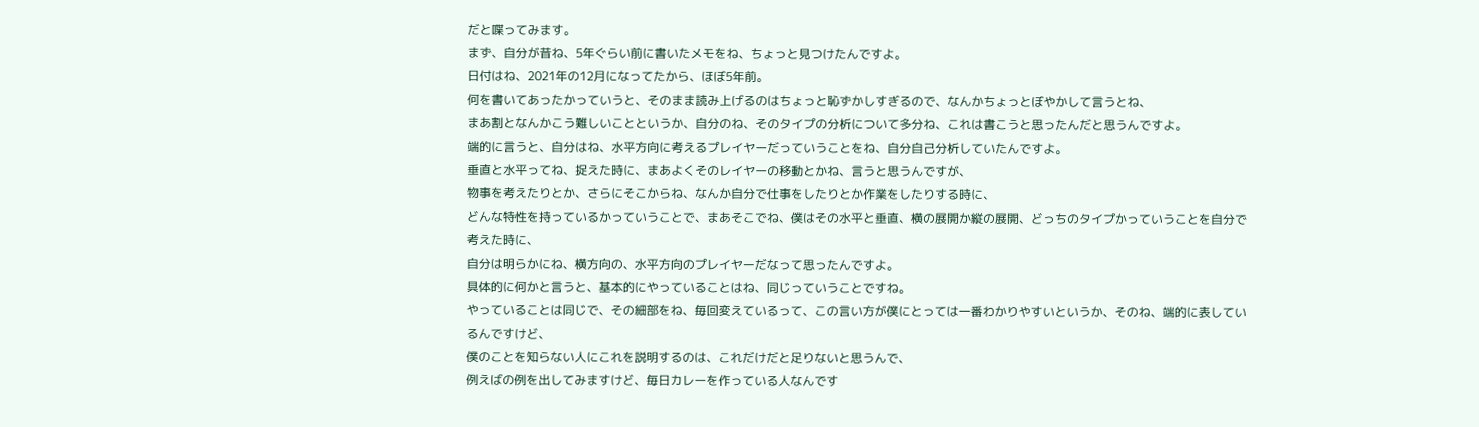だと喋ってみます。
まず、自分が昔ね、5年ぐらい前に書いたメモをね、ちょっと見つけたんですよ。
日付はね、2021年の12月になってたから、ほぼ5年前。
何を書いてあったかっていうと、そのまま読み上げるのはちょっと恥ずかしすぎるので、なんかちょっとぼやかして言うとね、
まあ割となんかこう難しいことというか、自分のね、そのタイプの分析について多分ね、これは書こうと思ったんだと思うんですよ。
端的に言うと、自分はね、水平方向に考えるプレイヤーだっていうことをね、自分自己分析していたんですよ。
垂直と水平ってね、捉えた時に、まあよくそのレイヤーの移動とかね、言うと思うんですが、
物事を考えたりとか、さらにそこからね、なんか自分で仕事をしたりとか作業をしたりする時に、
どんな特性を持っているかっていうことで、まあそこでね、僕はその水平と垂直、横の展開か縦の展開、どっちのタイプかっていうことを自分で考えた時に、
自分は明らかにね、横方向の、水平方向のプレイヤーだなって思ったんですよ。
具体的に何かと言うと、基本的にやっていることはね、同じっていうことですね。
やっていることは同じで、その細部をね、毎回変えているって、この言い方が僕にとっては一番わかりやすいというか、そのね、端的に表しているんですけど、
僕のことを知らない人にこれを説明するのは、これだけだと足りないと思うんで、
例えばの例を出してみますけど、毎日カレーを作っている人なんです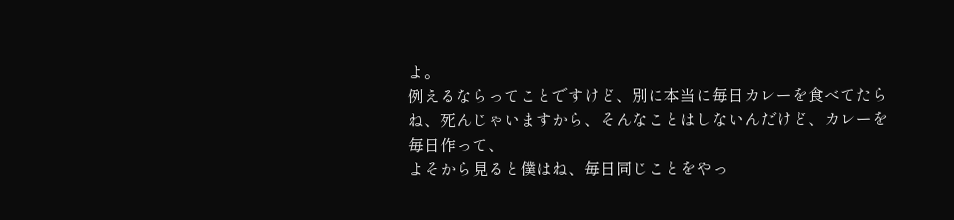よ。
例えるならってことですけど、別に本当に毎日カレーを食べてたらね、死んじゃいますから、そんなことはしないんだけど、カレーを毎日作って、
よそから見ると僕はね、毎日同じことをやっ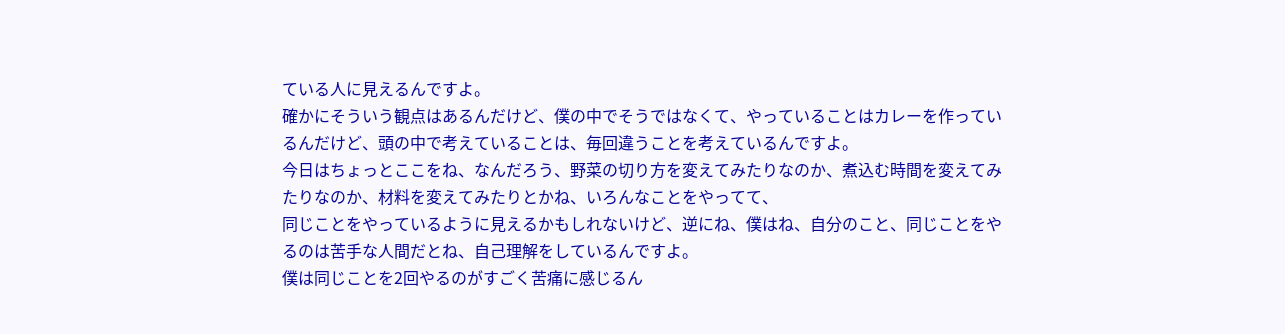ている人に見えるんですよ。
確かにそういう観点はあるんだけど、僕の中でそうではなくて、やっていることはカレーを作っているんだけど、頭の中で考えていることは、毎回違うことを考えているんですよ。
今日はちょっとここをね、なんだろう、野菜の切り方を変えてみたりなのか、煮込む時間を変えてみたりなのか、材料を変えてみたりとかね、いろんなことをやってて、
同じことをやっているように見えるかもしれないけど、逆にね、僕はね、自分のこと、同じことをやるのは苦手な人間だとね、自己理解をしているんですよ。
僕は同じことを2回やるのがすごく苦痛に感じるん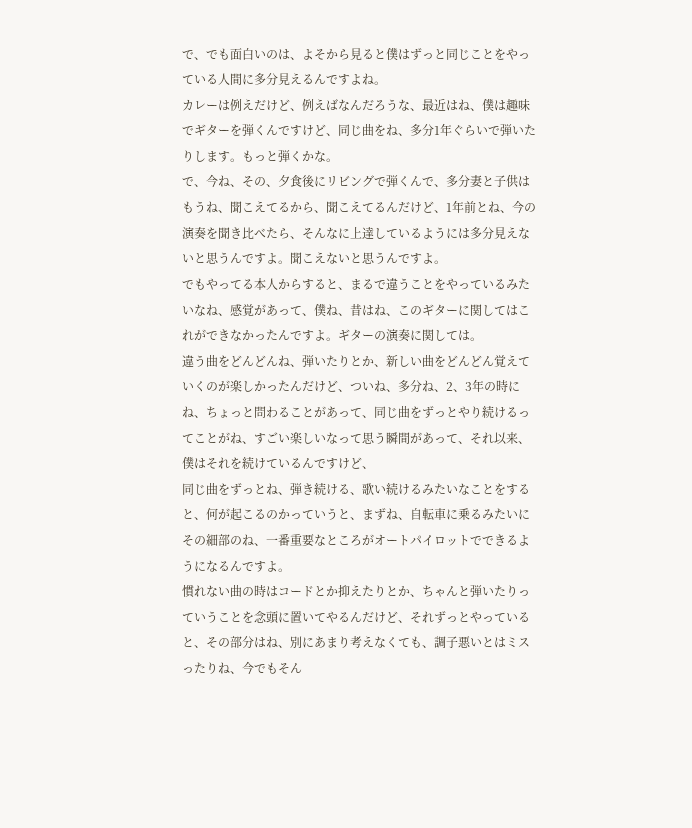で、でも面白いのは、よそから見ると僕はずっと同じことをやっている人間に多分見えるんですよね。
カレーは例えだけど、例えばなんだろうな、最近はね、僕は趣味でギターを弾くんですけど、同じ曲をね、多分1年ぐらいで弾いたりします。もっと弾くかな。
で、今ね、その、夕食後にリビングで弾くんで、多分妻と子供はもうね、聞こえてるから、聞こえてるんだけど、1年前とね、今の演奏を聞き比べたら、そんなに上達しているようには多分見えないと思うんですよ。聞こえないと思うんですよ。
でもやってる本人からすると、まるで違うことをやっているみたいなね、感覚があって、僕ね、昔はね、このギターに関してはこれができなかったんですよ。ギターの演奏に関しては。
違う曲をどんどんね、弾いたりとか、新しい曲をどんどん覚えていくのが楽しかったんだけど、ついね、多分ね、2、3年の時にね、ちょっと問わることがあって、同じ曲をずっとやり続けるってことがね、すごい楽しいなって思う瞬間があって、それ以来、僕はそれを続けているんですけど、
同じ曲をずっとね、弾き続ける、歌い続けるみたいなことをすると、何が起こるのかっていうと、まずね、自転車に乗るみたいにその細部のね、一番重要なところがオートパイロットでできるようになるんですよ。
慣れない曲の時はコードとか抑えたりとか、ちゃんと弾いたりっていうことを念頭に置いてやるんだけど、それずっとやっていると、その部分はね、別にあまり考えなくても、調子悪いとはミスったりね、今でもそん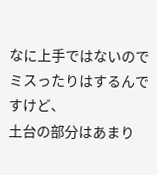なに上手ではないのでミスったりはするんですけど、
土台の部分はあまり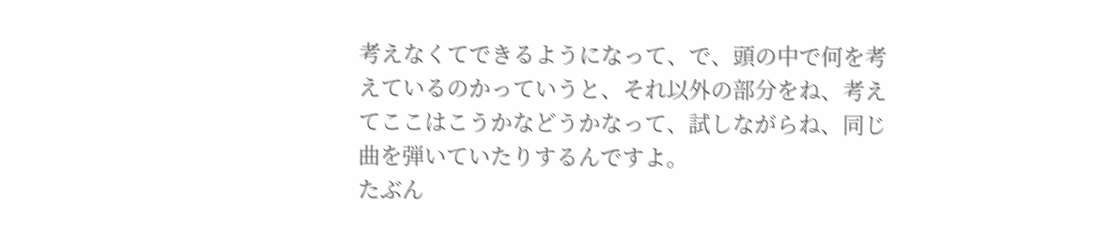考えなくてできるようになって、で、頭の中で何を考えているのかっていうと、それ以外の部分をね、考えてここはこうかなどうかなって、試しながらね、同じ曲を弾いていたりするんですよ。
たぶん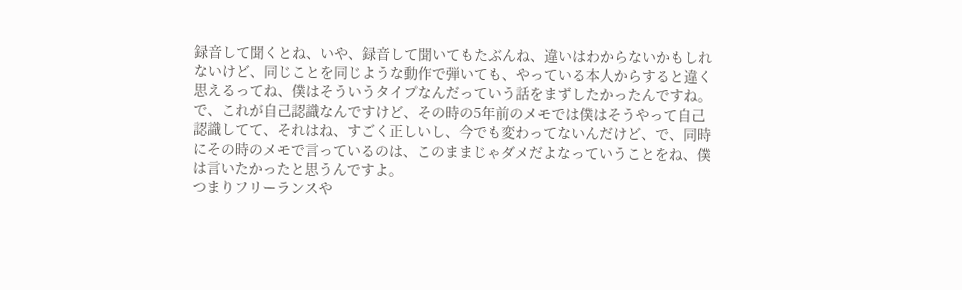録音して聞くとね、いや、録音して聞いてもたぶんね、違いはわからないかもしれないけど、同じことを同じような動作で弾いても、やっている本人からすると違く思えるってね、僕はそういうタイプなんだっていう話をまずしたかったんですね。
で、これが自己認識なんですけど、その時の5年前のメモでは僕はそうやって自己認識してて、それはね、すごく正しいし、今でも変わってないんだけど、で、同時にその時のメモで言っているのは、このままじゃダメだよなっていうことをね、僕は言いたかったと思うんですよ。
つまりフリーランスや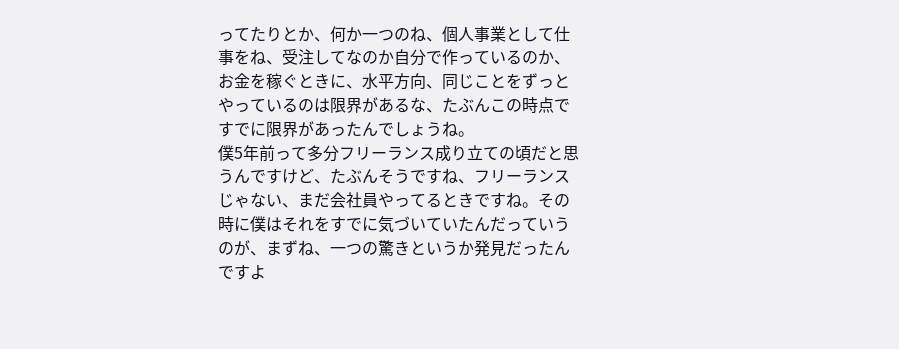ってたりとか、何か一つのね、個人事業として仕事をね、受注してなのか自分で作っているのか、お金を稼ぐときに、水平方向、同じことをずっとやっているのは限界があるな、たぶんこの時点ですでに限界があったんでしょうね。
僕5年前って多分フリーランス成り立ての頃だと思うんですけど、たぶんそうですね、フリーランスじゃない、まだ会社員やってるときですね。その時に僕はそれをすでに気づいていたんだっていうのが、まずね、一つの驚きというか発見だったんですよ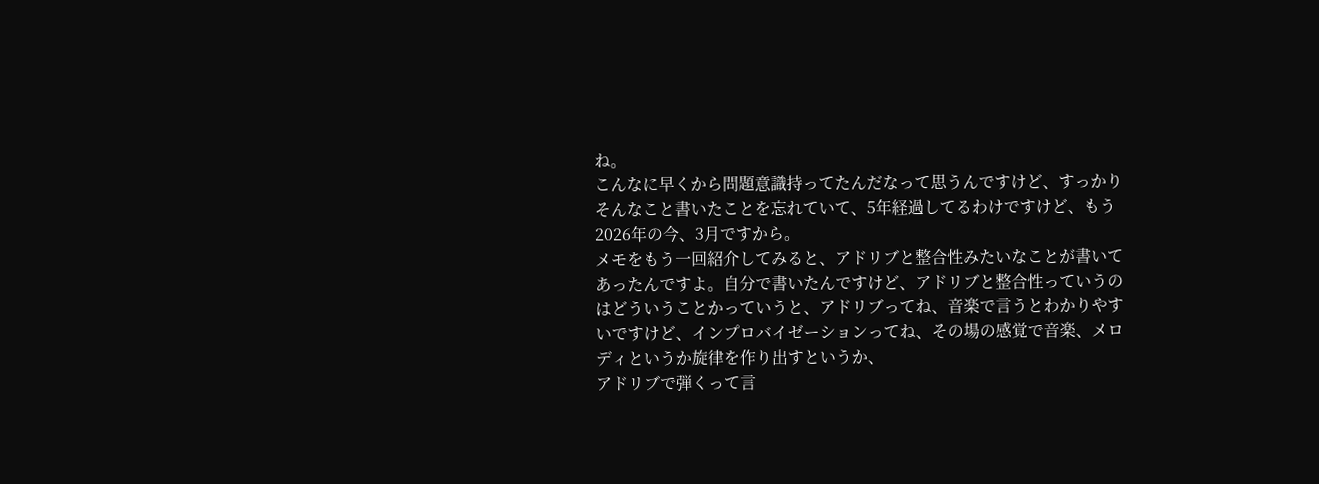ね。
こんなに早くから問題意識持ってたんだなって思うんですけど、すっかりそんなこと書いたことを忘れていて、5年経過してるわけですけど、もう2026年の今、3月ですから。
メモをもう一回紹介してみると、アドリブと整合性みたいなことが書いてあったんですよ。自分で書いたんですけど、アドリブと整合性っていうのはどういうことかっていうと、アドリブってね、音楽で言うとわかりやすいですけど、インプロバイゼーションってね、その場の感覚で音楽、メロディというか旋律を作り出すというか、
アドリブで弾くって言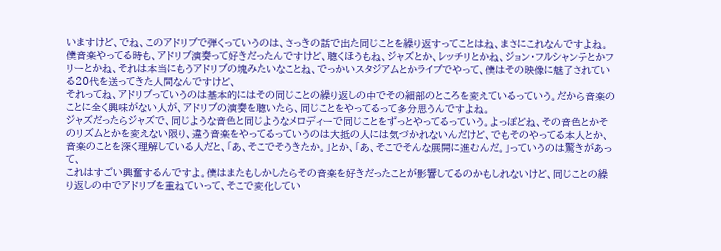いますけど、でね、このアドリブで弾くっていうのは、さっきの話で出た同じことを繰り返すってことはね、まさにこれなんですよね。
僕音楽やってる時も、アドリブ演奏って好きだったんですけど、聴くほうもね、ジャズとか、レッチリとかね、ジョン・フルシャンテとかフリーとかね、それは本当にもうアドリブの塊みたいなことね、でっかいスタジアムとかライブでやって、僕はその映像に魅了されている20代を送ってきた人間なんですけど、
それってね、アドリブっていうのは基本的にはその同じことの繰り返しの中でその細部のところを変えているっていう。だから音楽のことに全く興味がない人が、アドリブの演奏を聴いたら、同じことをやってるって多分思うんですよね。
ジャズだったらジャズで、同じような音色と同じようなメロディーで同じことをずっとやってるっていう。よっぽどね、その音色とかそのリズムとかを変えない限り、違う音楽をやってるっていうのは大抵の人には気づかれないんだけど、でもそのやってる本人とか、音楽のことを深く理解している人だと、「あ、そこでそうきたか。」とか、「あ、そこでそんな展開に進むんだ。」っていうのは驚きがあって、
これはすごい興奮するんですよ。僕はまたもしかしたらその音楽を好きだったことが影響してるのかもしれないけど、同じことの繰り返しの中でアドリブを重ねていって、そこで変化してい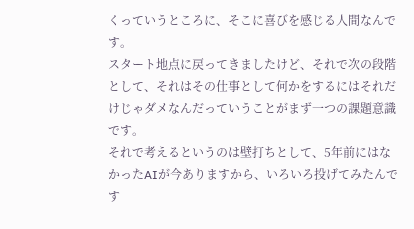くっていうところに、そこに喜びを感じる人間なんです。
スタート地点に戻ってきましたけど、それで次の段階として、それはその仕事として何かをするにはそれだけじゃダメなんだっていうことがまず一つの課題意識です。
それで考えるというのは壁打ちとして、5年前にはなかったAIが今ありますから、いろいろ投げてみたんです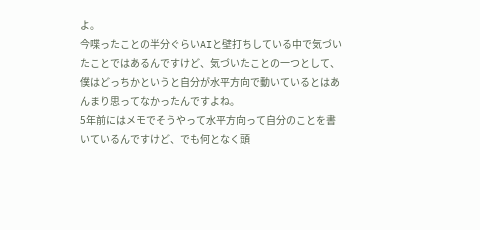よ。
今喋ったことの半分ぐらいAIと壁打ちしている中で気づいたことではあるんですけど、気づいたことの一つとして、僕はどっちかというと自分が水平方向で動いているとはあんまり思ってなかったんですよね。
5年前にはメモでそうやって水平方向って自分のことを書いているんですけど、でも何となく頭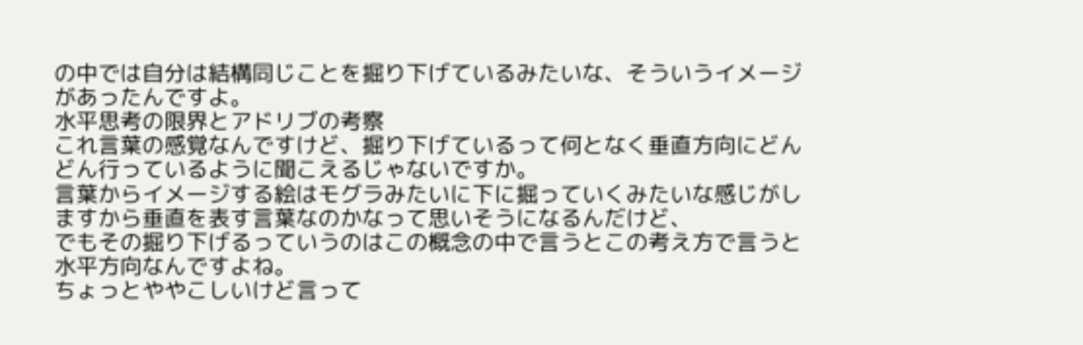の中では自分は結構同じことを掘り下げているみたいな、そういうイメージがあったんですよ。
水平思考の限界とアドリブの考察
これ言葉の感覚なんですけど、掘り下げているって何となく垂直方向にどんどん行っているように聞こえるじゃないですか。
言葉からイメージする絵はモグラみたいに下に掘っていくみたいな感じがしますから垂直を表す言葉なのかなって思いそうになるんだけど、
でもその掘り下げるっていうのはこの概念の中で言うとこの考え方で言うと水平方向なんですよね。
ちょっとややこしいけど言って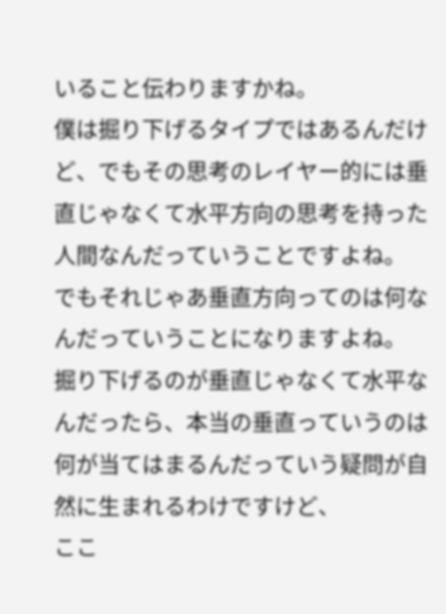いること伝わりますかね。
僕は掘り下げるタイプではあるんだけど、でもその思考のレイヤー的には垂直じゃなくて水平方向の思考を持った人間なんだっていうことですよね。
でもそれじゃあ垂直方向ってのは何なんだっていうことになりますよね。
掘り下げるのが垂直じゃなくて水平なんだったら、本当の垂直っていうのは何が当てはまるんだっていう疑問が自然に生まれるわけですけど、
ここ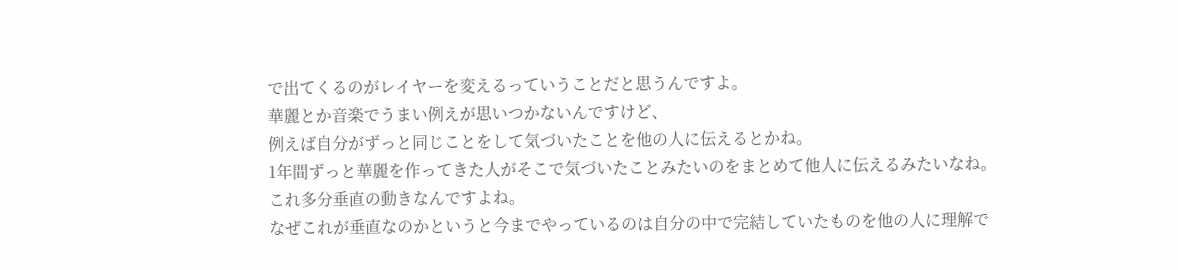で出てくるのがレイヤーを変えるっていうことだと思うんですよ。
華麗とか音楽でうまい例えが思いつかないんですけど、
例えば自分がずっと同じことをして気づいたことを他の人に伝えるとかね。
1年間ずっと華麗を作ってきた人がそこで気づいたことみたいのをまとめて他人に伝えるみたいなね。
これ多分垂直の動きなんですよね。
なぜこれが垂直なのかというと今までやっているのは自分の中で完結していたものを他の人に理解で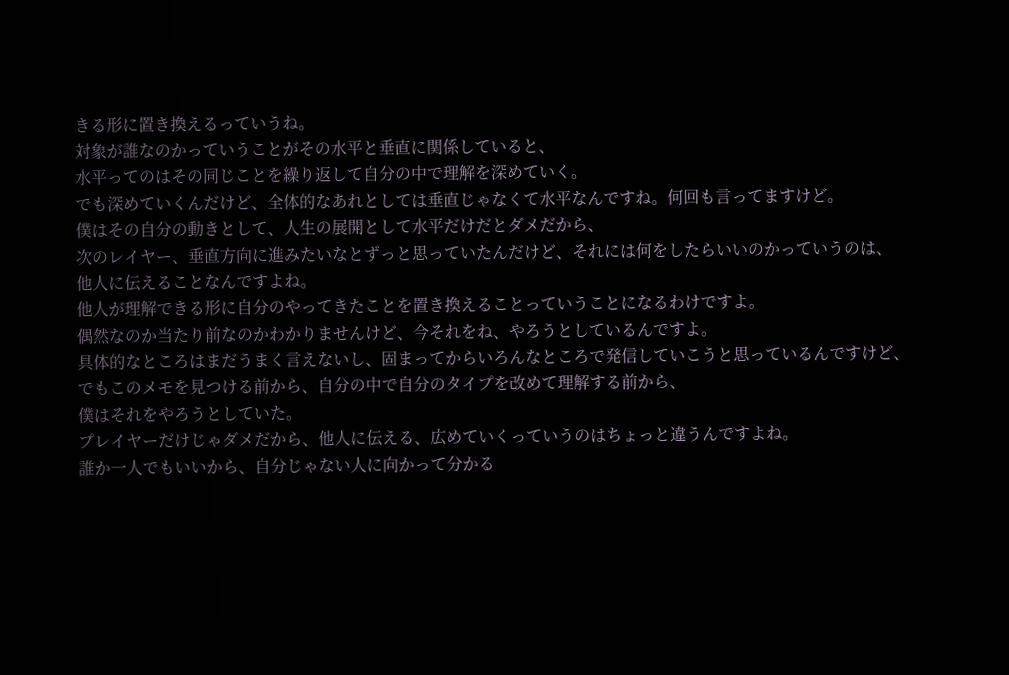きる形に置き換えるっていうね。
対象が誰なのかっていうことがその水平と垂直に関係していると、
水平ってのはその同じことを繰り返して自分の中で理解を深めていく。
でも深めていくんだけど、全体的なあれとしては垂直じゃなくて水平なんですね。何回も言ってますけど。
僕はその自分の動きとして、人生の展開として水平だけだとダメだから、
次のレイヤー、垂直方向に進みたいなとずっと思っていたんだけど、それには何をしたらいいのかっていうのは、
他人に伝えることなんですよね。
他人が理解できる形に自分のやってきたことを置き換えることっていうことになるわけですよ。
偶然なのか当たり前なのかわかりませんけど、今それをね、やろうとしているんですよ。
具体的なところはまだうまく言えないし、固まってからいろんなところで発信していこうと思っているんですけど、
でもこのメモを見つける前から、自分の中で自分のタイプを改めて理解する前から、
僕はそれをやろうとしていた。
プレイヤーだけじゃダメだから、他人に伝える、広めていくっていうのはちょっと違うんですよね。
誰か一人でもいいから、自分じゃない人に向かって分かる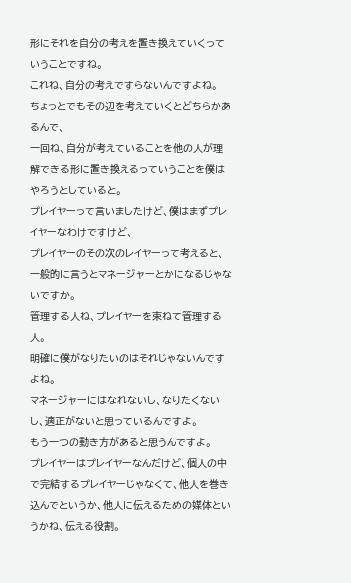形にそれを自分の考えを置き換えていくっていうことですね。
これね、自分の考えですらないんですよね。
ちょっとでもその辺を考えていくとどちらかあるんで、
一回ね、自分が考えていることを他の人が理解できる形に置き換えるっていうことを僕はやろうとしていると。
プレイヤーって言いましたけど、僕はまずプレイヤーなわけですけど、
プレイヤーのその次のレイヤーって考えると、一般的に言うとマネージャーとかになるじゃないですか。
管理する人ね、プレイヤーを束ねて管理する人。
明確に僕がなりたいのはそれじゃないんですよね。
マネージャーにはなれないし、なりたくないし、適正がないと思っているんですよ。
もう一つの動き方があると思うんですよ。
プレイヤーはプレイヤーなんだけど、個人の中で完結するプレイヤーじゃなくて、他人を巻き込んでというか、他人に伝えるための媒体というかね、伝える役割。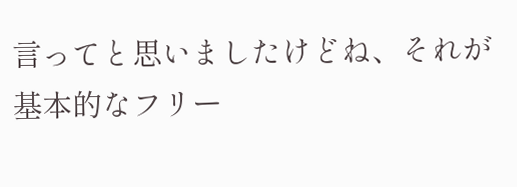言ってと思いましたけどね、それが基本的なフリー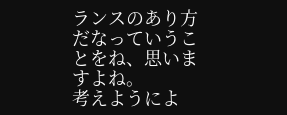ランスのあり方だなっていうことをね、思いますよね。
考えようによ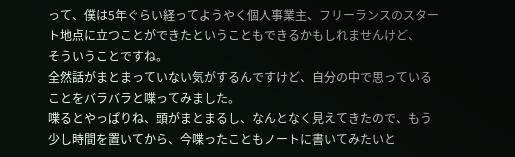って、僕は5年ぐらい経ってようやく個人事業主、フリーランスのスタート地点に立つことができたということもできるかもしれませんけど、
そういうことですね。
全然話がまとまっていない気がするんですけど、自分の中で思っていることをバラバラと喋ってみました。
喋るとやっぱりね、頭がまとまるし、なんとなく見えてきたので、もう少し時間を置いてから、今喋ったこともノートに書いてみたいと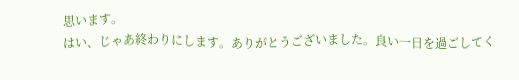思います。
はい、じゃあ終わりにします。ありがとうございました。良い一日を過ごしてく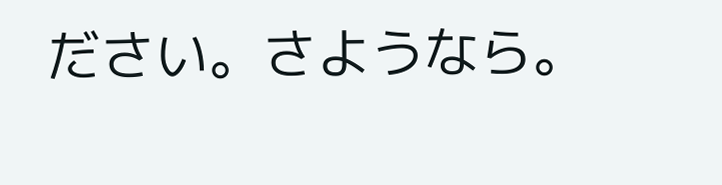ださい。さようなら。